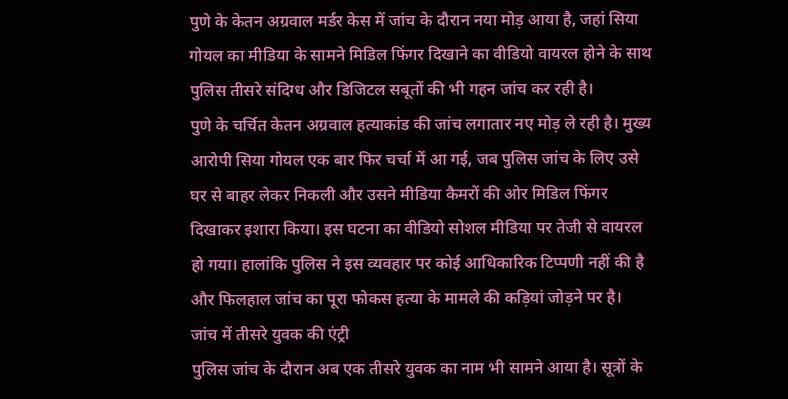पुणे के केतन अग्रवाल मर्डर केस में जांच के दौरान नया मोड़ आया है, जहां सिया गोयल का मीडिया के सामने मिडिल फिंगर दिखाने का वीडियो वायरल होने के साथ पुलिस तीसरे संदिग्ध और डिजिटल सबूतों की भी गहन जांच कर रही है।
पुणे के चर्चित केतन अग्रवाल हत्याकांड की जांच लगातार नए मोड़ ले रही है। मुख्य आरोपी सिया गोयल एक बार फिर चर्चा में आ गई, जब पुलिस जांच के लिए उसे घर से बाहर लेकर निकली और उसने मीडिया कैमरों की ओर मिडिल फिंगर दिखाकर इशारा किया। इस घटना का वीडियो सोशल मीडिया पर तेजी से वायरल हो गया। हालांकि पुलिस ने इस व्यवहार पर कोई आधिकारिक टिप्पणी नहीं की है और फिलहाल जांच का पूरा फोकस हत्या के मामले की कड़ियां जोड़ने पर है।
जांच में तीसरे युवक की एंट्री
पुलिस जांच के दौरान अब एक तीसरे युवक का नाम भी सामने आया है। सूत्रों के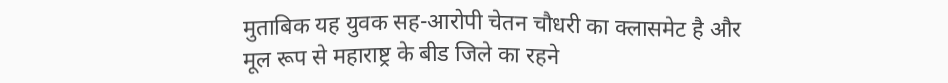मुताबिक यह युवक सह-आरोपी चेतन चौधरी का क्लासमेट है और मूल रूप से महाराष्ट्र के बीड जिले का रहने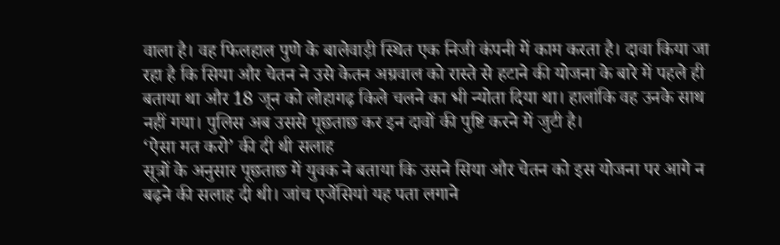वाला है। वह फिलहाल पुणे के बालेवाड़ी स्थित एक निजी कंपनी में काम करता है। दावा किया जा रहा है कि सिया और चेतन ने उसे केतन अग्रवाल को रास्ते से हटाने की योजना के बारे में पहले ही बताया था और 18 जून को लोहागढ़ किले चलने का भी न्योता दिया था। हालांकि वह उनके साथ नहीं गया। पुलिस अब उससे पूछताछ कर इन दावों की पुष्टि करने में जुटी है।
‘ऐसा मत करो’ की दी थी सलाह
सूत्रों के अनुसार पूछताछ में युवक ने बताया कि उसने सिया और चेतन को इस योजना पर आगे न बढ़ने की सलाह दी थी। जांच एजेंसियां यह पता लगाने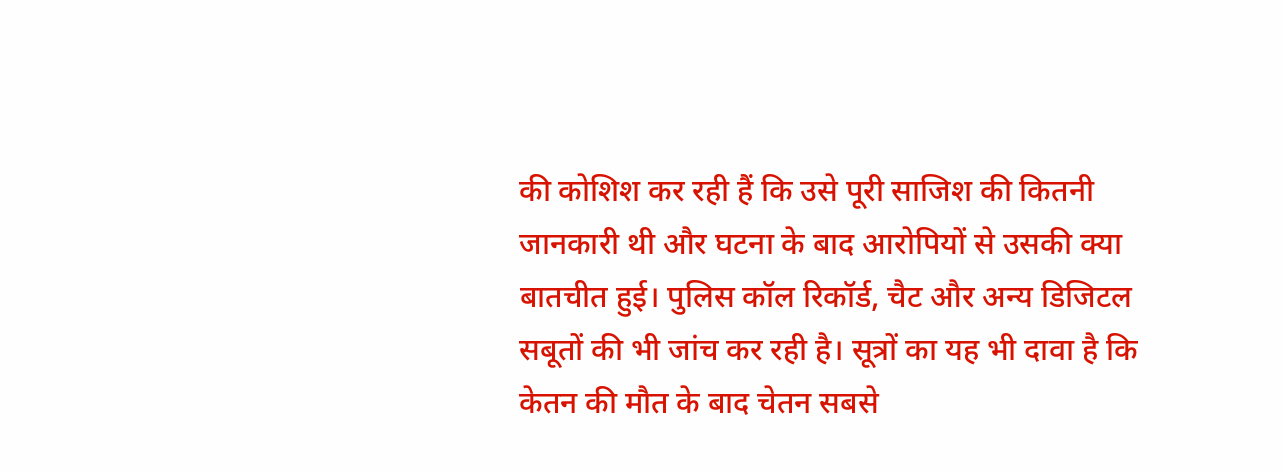की कोशिश कर रही हैं कि उसे पूरी साजिश की कितनी जानकारी थी और घटना के बाद आरोपियों से उसकी क्या बातचीत हुई। पुलिस कॉल रिकॉर्ड, चैट और अन्य डिजिटल सबूतों की भी जांच कर रही है। सूत्रों का यह भी दावा है कि केतन की मौत के बाद चेतन सबसे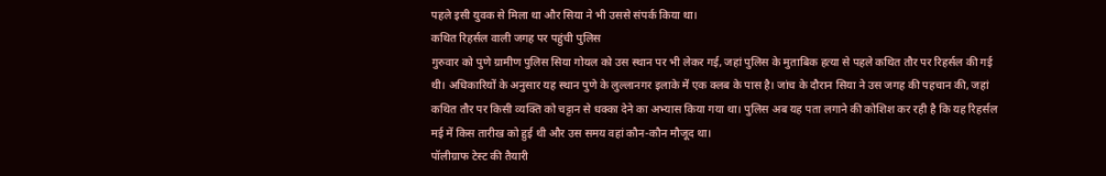पहले इसी युवक से मिला था और सिया ने भी उससे संपर्क किया था।
कथित रिहर्सल वाली जगह पर पहुंची पुलिस
गुरुवार को पुणे ग्रामीण पुलिस सिया गोयल को उस स्थान पर भी लेकर गई, जहां पुलिस के मुताबिक हत्या से पहले कथित तौर पर रिहर्सल की गई थी। अधिकारियों के अनुसार यह स्थान पुणे के लुल्लानगर इलाके में एक क्लब के पास है। जांच के दौरान सिया ने उस जगह की पहचान की, जहां कथित तौर पर किसी व्यक्ति को चट्टान से धक्का देने का अभ्यास किया गया था। पुलिस अब यह पता लगाने की कोशिश कर रही है कि यह रिहर्सल मई में किस तारीख को हुई थी और उस समय वहां कौन-कौन मौजूद था।
पॉलीग्राफ टेस्ट की तैयारी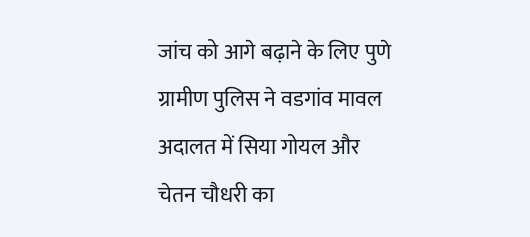जांच को आगे बढ़ाने के लिए पुणे ग्रामीण पुलिस ने वडगांव मावल अदालत में सिया गोयल और चेतन चौधरी का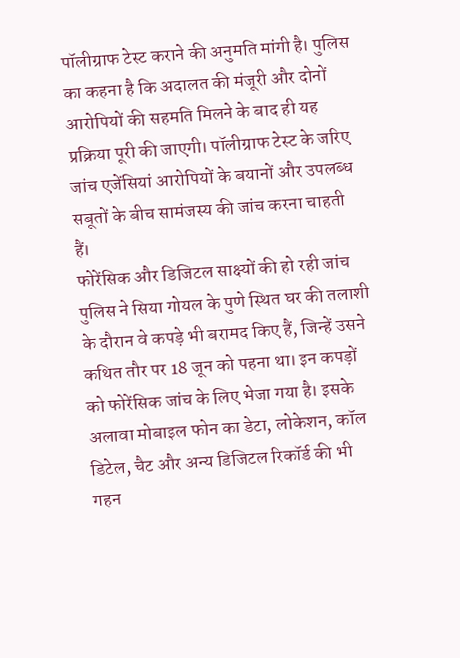पॉलीग्राफ टेस्ट कराने की अनुमति मांगी है। पुलिस का कहना है कि अदालत की मंजूरी और दोनों आरोपियों की सहमति मिलने के बाद ही यह प्रक्रिया पूरी की जाएगी। पॉलीग्राफ टेस्ट के जरिए जांच एजेंसियां आरोपियों के बयानों और उपलब्ध सबूतों के बीच सामंजस्य की जांच करना चाहती हैं।
फोरेंसिक और डिजिटल साक्ष्यों की हो रही जांच
पुलिस ने सिया गोयल के पुणे स्थित घर की तलाशी के दौरान वे कपड़े भी बरामद किए हैं, जिन्हें उसने कथित तौर पर 18 जून को पहना था। इन कपड़ों को फोरेंसिक जांच के लिए भेजा गया है। इसके अलावा मोबाइल फोन का डेटा, लोकेशन, कॉल डिटेल, चैट और अन्य डिजिटल रिकॉर्ड की भी गहन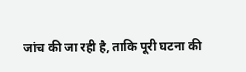जांच की जा रही है, ताकि पूरी घटना की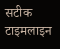सटीक टाइमलाइन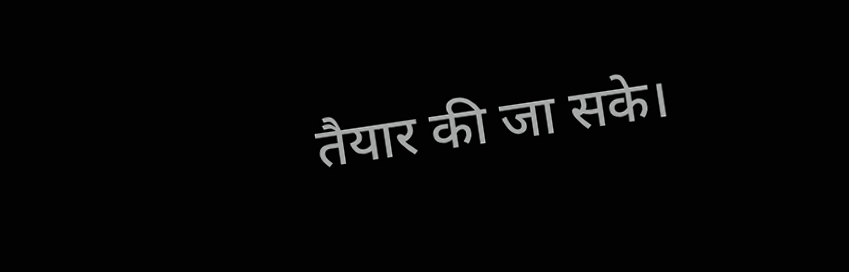तैयार की जा सके।